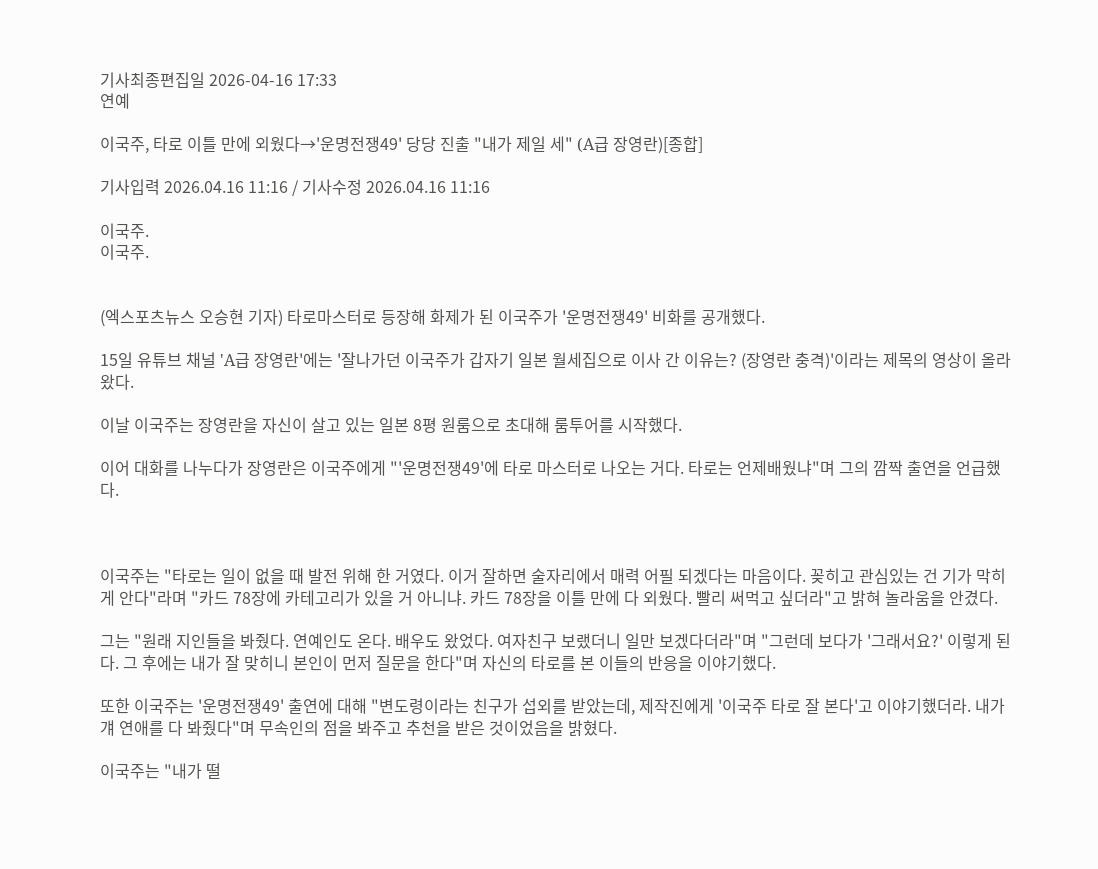기사최종편집일 2026-04-16 17:33
연예

이국주, 타로 이틀 만에 외웠다→'운명전쟁49' 당당 진출 "내가 제일 세" (A급 장영란)[종합]

기사입력 2026.04.16 11:16 / 기사수정 2026.04.16 11:16

이국주.
이국주.


(엑스포츠뉴스 오승현 기자) 타로마스터로 등장해 화제가 된 이국주가 '운명전쟁49' 비화를 공개했다.

15일 유튜브 채널 'A급 장영란'에는 '잘나가던 이국주가 갑자기 일본 월세집으로 이사 간 이유는? (장영란 충격)'이라는 제목의 영상이 올라왔다.

이날 이국주는 장영란을 자신이 살고 있는 일본 8평 원룸으로 초대해 룸투어를 시작했다.

이어 대화를 나누다가 장영란은 이국주에게 "'운명전쟁49'에 타로 마스터로 나오는 거다. 타로는 언제배웠냐"며 그의 깜짝 출연을 언급했다.



이국주는 "타로는 일이 없을 때 발전 위해 한 거였다. 이거 잘하면 술자리에서 매력 어필 되겠다는 마음이다. 꽂히고 관심있는 건 기가 막히게 안다"라며 "카드 78장에 카테고리가 있을 거 아니냐. 카드 78장을 이틀 만에 다 외웠다. 빨리 써먹고 싶더라"고 밝혀 놀라움을 안겼다.

그는 "원래 지인들을 봐줬다. 연예인도 온다. 배우도 왔었다. 여자친구 보랬더니 일만 보겠다더라"며 "그런데 보다가 '그래서요?' 이렇게 된다. 그 후에는 내가 잘 맞히니 본인이 먼저 질문을 한다"며 자신의 타로를 본 이들의 반응을 이야기했다.

또한 이국주는 '운명전쟁49' 출연에 대해 "변도령이라는 친구가 섭외를 받았는데, 제작진에게 '이국주 타로 잘 본다'고 이야기했더라. 내가 걔 연애를 다 봐줬다"며 무속인의 점을 봐주고 추천을 받은 것이었음을 밝혔다.

이국주는 "내가 떨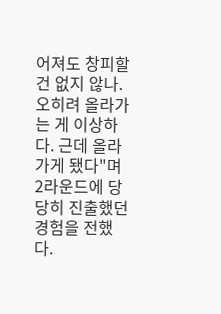어져도 창피할 건 없지 않나. 오히려 올라가는 게 이상하다. 근데 올라가게 됐다"며 2라운드에 당당히 진출했던 경험을 전했다.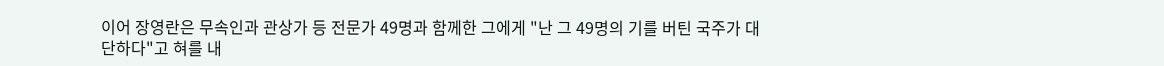이어 장영란은 무속인과 관상가 등 전문가 49명과 함께한 그에게 "난 그 49명의 기를 버틴 국주가 대단하다"고 혀를 내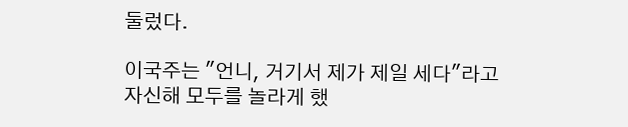둘렀다.

이국주는 "언니, 거기서 제가 제일 세다"라고 자신해 모두를 놀라게 했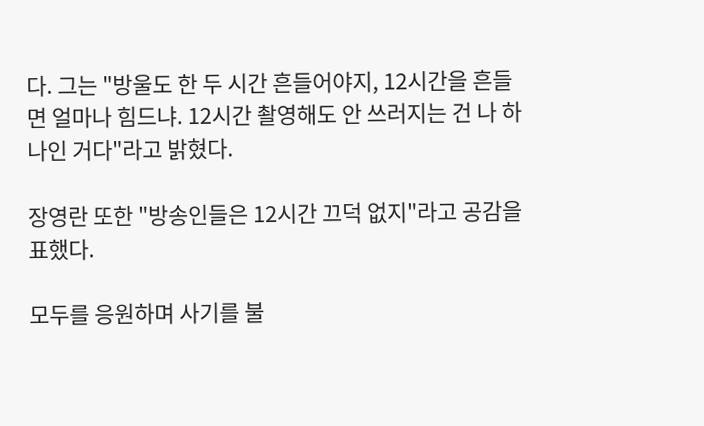다. 그는 "방울도 한 두 시간 흔들어야지, 12시간을 흔들면 얼마나 힘드냐. 12시간 촬영해도 안 쓰러지는 건 나 하나인 거다"라고 밝혔다.

장영란 또한 "방송인들은 12시간 끄덕 없지"라고 공감을 표했다.

모두를 응원하며 사기를 불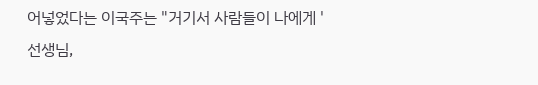어넣었다는 이국주는 "거기서 사람들이 나에게 '선생님,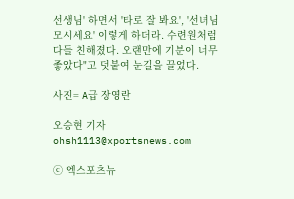선생님' 하면서 '타로 잘 봐요', '선녀님 모시세요' 이렇게 하더라. 수련원처럼 다들 친해졌다. 오랜만에 기분이 너무 좋았다"고 덧붙여 눈길을 끌었다.

사진= A급 장영란

오승현 기자 ohsh1113@xportsnews.com

ⓒ 엑스포츠뉴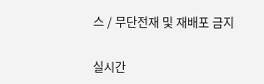스 / 무단전재 및 재배포 금지


실시간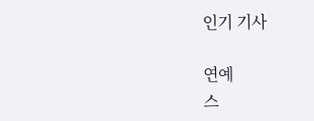인기 기사

연예
스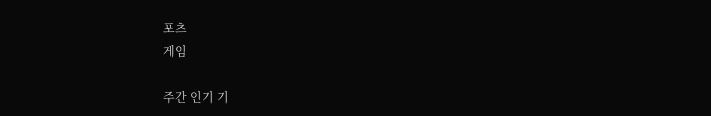포츠
게임

주간 인기 기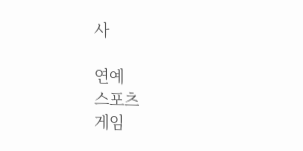사

연예
스포츠
게임